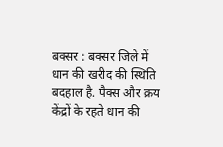बक्सर : बक्सर जिले में धान की खरीद की स्थिति बदहाल है. पैक्स और क्रय केंद्रों के रहते धान की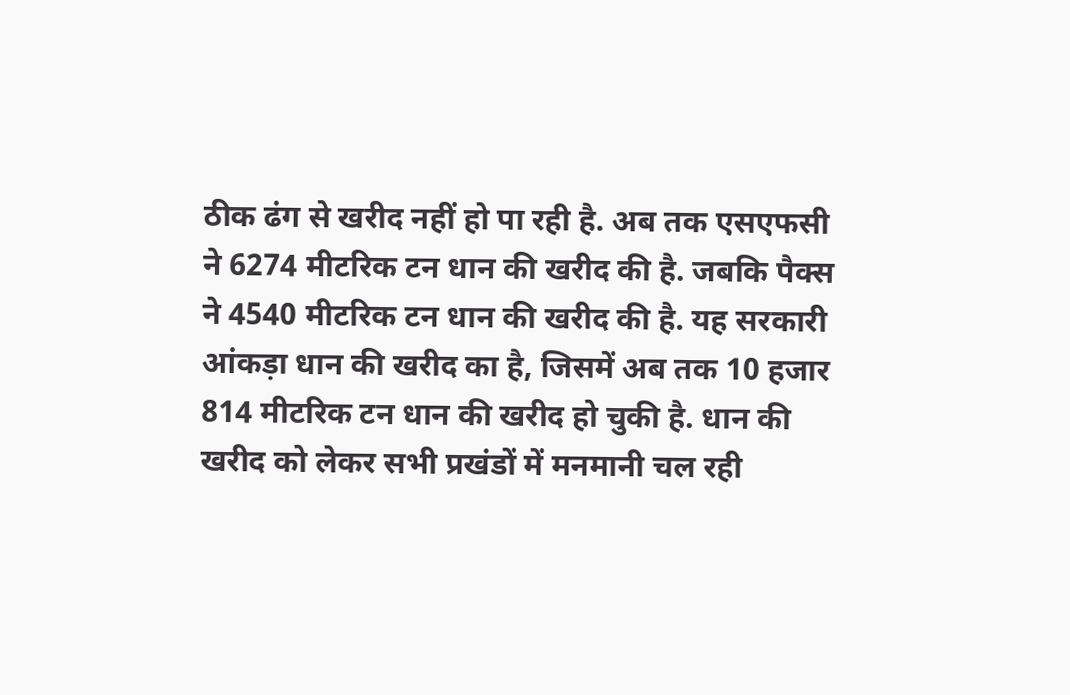ठीक ढंग से खरीद नहीं हो पा रही है. अब तक एसएफसी ने 6274 मीटरिक टन धान की खरीद की है. जबकि पैक्स ने 4540 मीटरिक टन धान की खरीद की है. यह सरकारी आंकड़ा धान की खरीद का है, जिसमें अब तक 10 हजार 814 मीटरिक टन धान की खरीद हो चुकी है. धान की खरीद को लेकर सभी प्रखंडों में मनमानी चल रही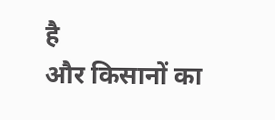है
और किसानों का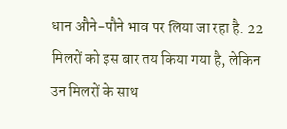धान औने-पौने भाव पर लिया जा रहा है. 22 मिलरों को इस बार तय किया गया है, लेकिन उन मिलरों के साथ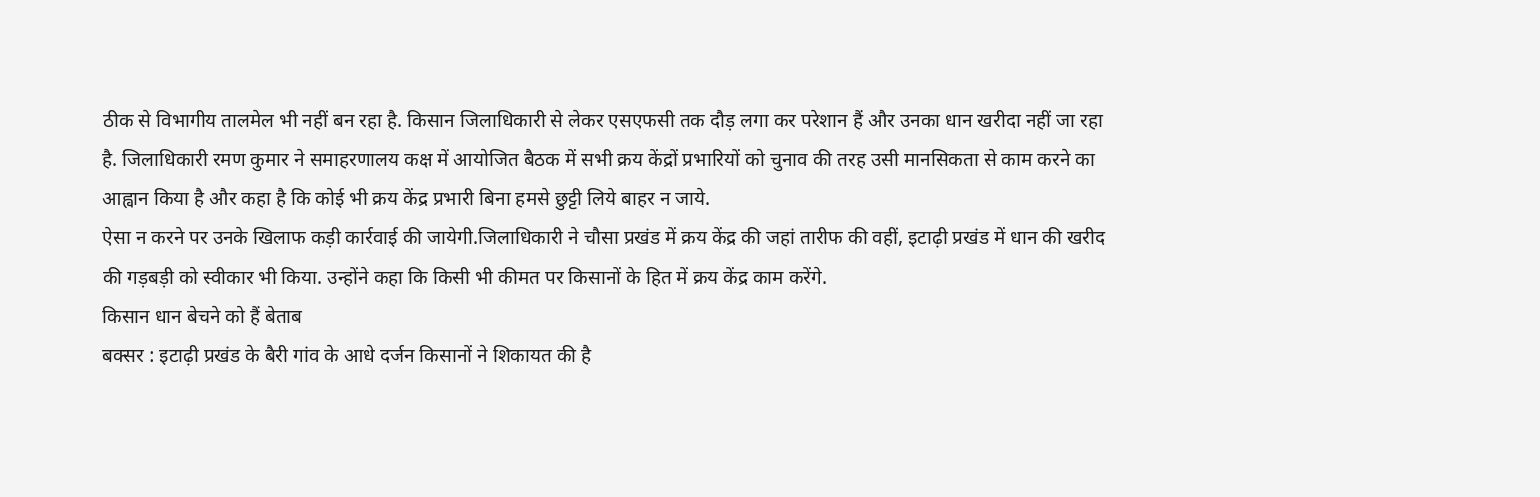ठीक से विभागीय तालमेल भी नहीं बन रहा है. किसान जिलाधिकारी से लेकर एसएफसी तक दौड़ लगा कर परेशान हैं और उनका धान खरीदा नहीं जा रहा है. जिलाधिकारी रमण कुमार ने समाहरणालय कक्ष में आयोजित बैठक में सभी क्रय केंद्रों प्रभारियों को चुनाव की तरह उसी मानसिकता से काम करने का आह्वान किया है और कहा है कि कोई भी क्रय केंद्र प्रभारी बिना हमसे छुट्टी लिये बाहर न जाये.
ऐसा न करने पर उनके खिलाफ कड़ी कार्रवाई की जायेगी.जिलाधिकारी ने चौसा प्रखंड में क्रय केंद्र की जहां तारीफ की वहीं, इटाढ़ी प्रखंड में धान की खरीद की गड़बड़ी को स्वीकार भी किया. उन्होंने कहा कि किसी भी कीमत पर किसानों के हित में क्रय केंद्र काम करेंगे.
किसान धान बेचने को हैं बेताब
बक्सर : इटाढ़ी प्रखंड के बैरी गांव के आधे दर्जन किसानों ने शिकायत की है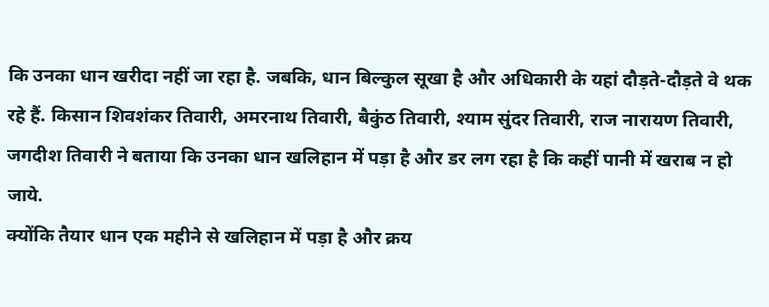कि उनका धान खरीदा नहीं जा रहा है. जबकि, धान बिल्कुल सूखा है और अधिकारी के यहां दौड़ते-दौड़ते वे थक रहे हैं. किसान शिवशंकर तिवारी, अमरनाथ तिवारी, बैकुंठ तिवारी, श्याम सुंदर तिवारी, राज नारायण तिवारी, जगदीश तिवारी ने बताया कि उनका धान खलिहान में पड़ा है और डर लग रहा है कि कहीं पानी में खराब न हो जाये.
क्योंकि तैयार धान एक महीने से खलिहान में पड़ा है और क्रय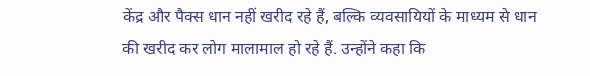केंद्र और पैक्स धान नहीं खरीद रहे हैं, बल्कि व्यवसायियों के माध्यम से धान की खरीद कर लोग मालामाल हो रहे हैं. उन्होंने कहा कि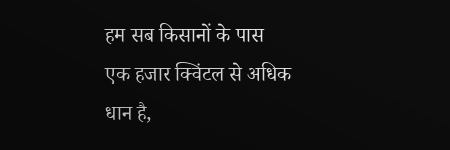हम सब किसानों के पास एक हजार क्विंटल से अधिक धान है,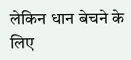लेकिन धान बेचने के लिए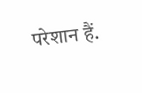परेशान हैं.